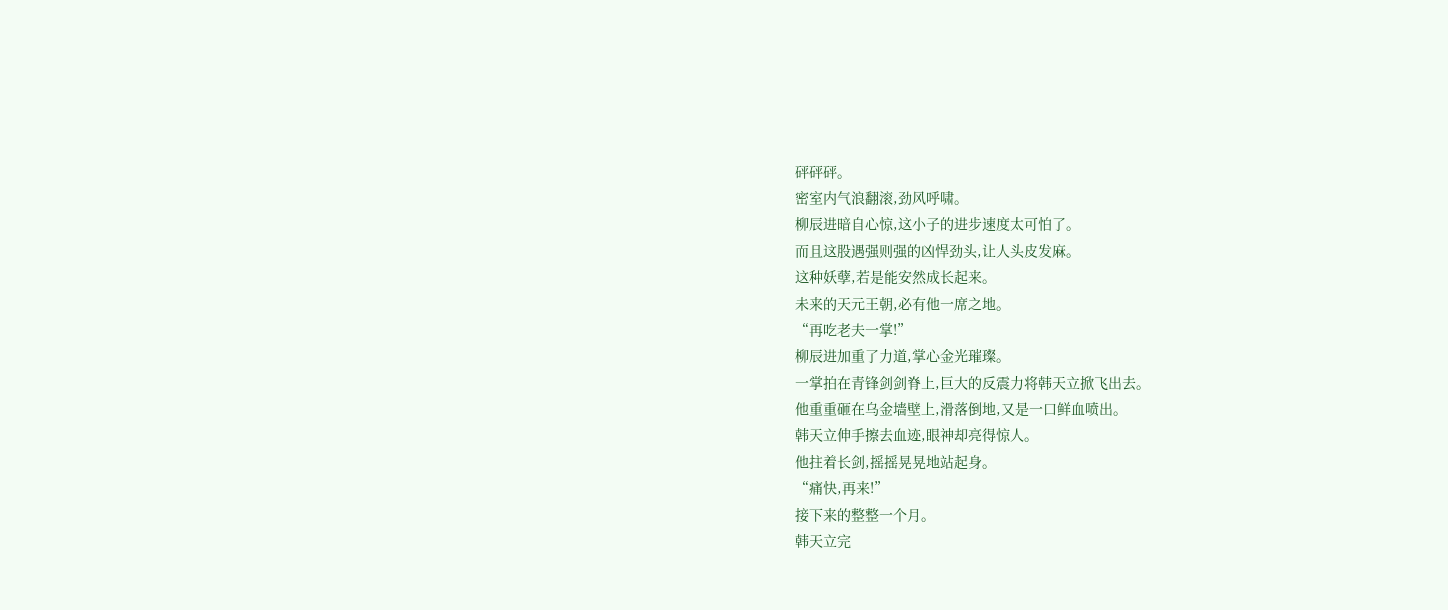砰砰砰。
密室内气浪翻滚,劲风呼啸。
柳辰进暗自心惊,这小子的进步速度太可怕了。
而且这股遇强则强的凶悍劲头,让人头皮发麻。
这种妖孽,若是能安然成长起来。
未来的天元王朝,必有他一席之地。
“再吃老夫一掌!”
柳辰进加重了力道,掌心金光璀璨。
一掌拍在青锋剑剑脊上,巨大的反震力将韩天立掀飞出去。
他重重砸在乌金墙壁上,滑落倒地,又是一口鲜血喷出。
韩天立伸手擦去血迹,眼神却亮得惊人。
他拄着长剑,摇摇晃晃地站起身。
“痛快,再来!”
接下来的整整一个月。
韩天立完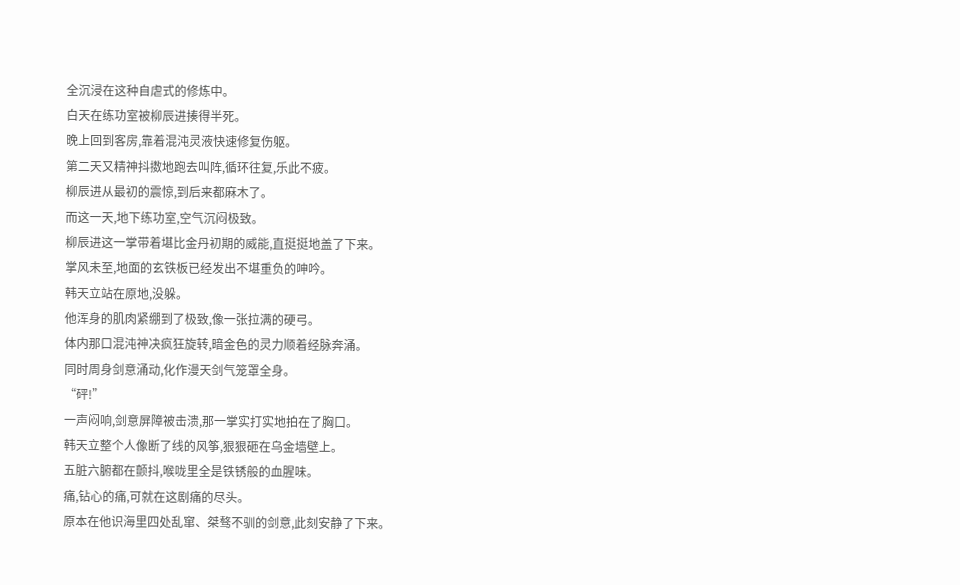全沉浸在这种自虐式的修炼中。
白天在练功室被柳辰进揍得半死。
晚上回到客房,靠着混沌灵液快速修复伤躯。
第二天又精神抖擞地跑去叫阵,循环往复,乐此不疲。
柳辰进从最初的震惊,到后来都麻木了。
而这一天,地下练功室,空气沉闷极致。
柳辰进这一掌带着堪比金丹初期的威能,直挺挺地盖了下来。
掌风未至,地面的玄铁板已经发出不堪重负的呻吟。
韩天立站在原地,没躲。
他浑身的肌肉紧绷到了极致,像一张拉满的硬弓。
体内那口混沌神决疯狂旋转,暗金色的灵力顺着经脉奔涌。
同时周身剑意涌动,化作漫天剑气笼罩全身。
“砰!”
一声闷响,剑意屏障被击溃,那一掌实打实地拍在了胸口。
韩天立整个人像断了线的风筝,狠狠砸在乌金墙壁上。
五脏六腑都在颤抖,喉咙里全是铁锈般的血腥味。
痛,钻心的痛,可就在这剧痛的尽头。
原本在他识海里四处乱窜、桀骜不驯的剑意,此刻安静了下来。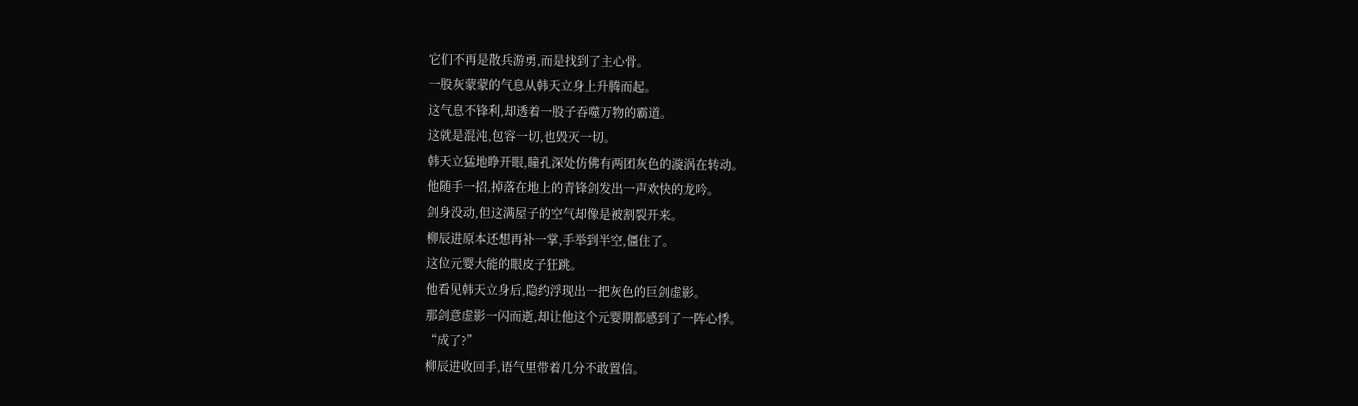它们不再是散兵游勇,而是找到了主心骨。
一股灰蒙蒙的气息从韩天立身上升腾而起。
这气息不锋利,却透着一股子吞噬万物的霸道。
这就是混沌,包容一切,也毁灭一切。
韩天立猛地睁开眼,瞳孔深处仿佛有两团灰色的漩涡在转动。
他随手一招,掉落在地上的青锋剑发出一声欢快的龙吟。
剑身没动,但这满屋子的空气却像是被割裂开来。
柳辰进原本还想再补一掌,手举到半空,僵住了。
这位元婴大能的眼皮子狂跳。
他看见韩天立身后,隐约浮现出一把灰色的巨剑虚影。
那剑意虚影一闪而逝,却让他这个元婴期都感到了一阵心悸。
“成了?”
柳辰进收回手,语气里带着几分不敢置信。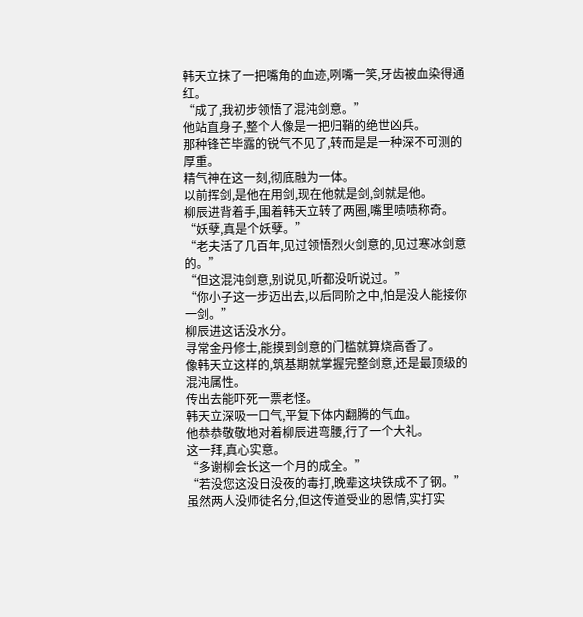韩天立抹了一把嘴角的血迹,咧嘴一笑,牙齿被血染得通红。
“成了,我初步领悟了混沌剑意。”
他站直身子,整个人像是一把归鞘的绝世凶兵。
那种锋芒毕露的锐气不见了,转而是是一种深不可测的厚重。
精气神在这一刻,彻底融为一体。
以前挥剑,是他在用剑,现在他就是剑,剑就是他。
柳辰进背着手,围着韩天立转了两圈,嘴里啧啧称奇。
“妖孽,真是个妖孽。”
“老夫活了几百年,见过领悟烈火剑意的,见过寒冰剑意的。”
“但这混沌剑意,别说见,听都没听说过。”
“你小子这一步迈出去,以后同阶之中,怕是没人能接你一剑。”
柳辰进这话没水分。
寻常金丹修士,能摸到剑意的门槛就算烧高香了。
像韩天立这样的,筑基期就掌握完整剑意,还是最顶级的混沌属性。
传出去能吓死一票老怪。
韩天立深吸一口气,平复下体内翻腾的气血。
他恭恭敬敬地对着柳辰进弯腰,行了一个大礼。
这一拜,真心实意。
“多谢柳会长这一个月的成全。”
“若没您这没日没夜的毒打,晚辈这块铁成不了钢。”
虽然两人没师徒名分,但这传道受业的恩情,实打实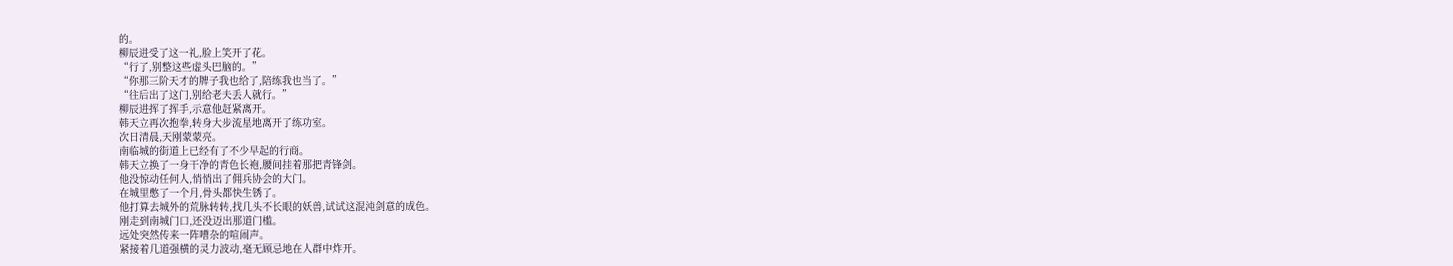的。
柳辰进受了这一礼,脸上笑开了花。
“行了,别整这些虚头巴脑的。”
“你那三阶天才的牌子我也给了,陪练我也当了。”
“往后出了这门,别给老夫丢人就行。”
柳辰进挥了挥手,示意他赶紧离开。
韩天立再次抱拳,转身大步流星地离开了练功室。
次日清晨,天刚蒙蒙亮。
南临城的街道上已经有了不少早起的行商。
韩天立换了一身干净的青色长袍,腰间挂着那把青锋剑。
他没惊动任何人,悄悄出了佣兵协会的大门。
在城里憋了一个月,骨头都快生锈了。
他打算去城外的荒脉转转,找几头不长眼的妖兽,试试这混沌剑意的成色。
刚走到南城门口,还没迈出那道门槛。
远处突然传来一阵嘈杂的喧闹声。
紧接着几道强横的灵力波动,毫无顾忌地在人群中炸开。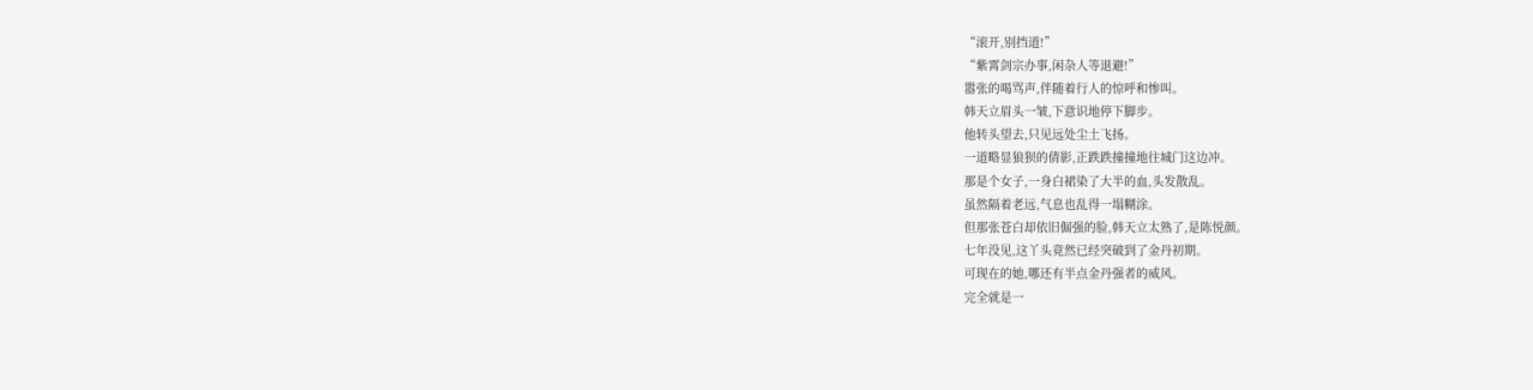“滚开,别挡道!”
“紫霄剑宗办事,闲杂人等退避!”
嚣张的喝骂声,伴随着行人的惊呼和惨叫。
韩天立眉头一皱,下意识地停下脚步。
他转头望去,只见远处尘土飞扬。
一道略显狼狈的倩影,正跌跌撞撞地往城门这边冲。
那是个女子,一身白裙染了大半的血,头发散乱。
虽然隔着老远,气息也乱得一塌糊涂。
但那张苍白却依旧倔强的脸,韩天立太熟了,是陈悦颜。
七年没见,这丫头竟然已经突破到了金丹初期。
可现在的她,哪还有半点金丹强者的威风。
完全就是一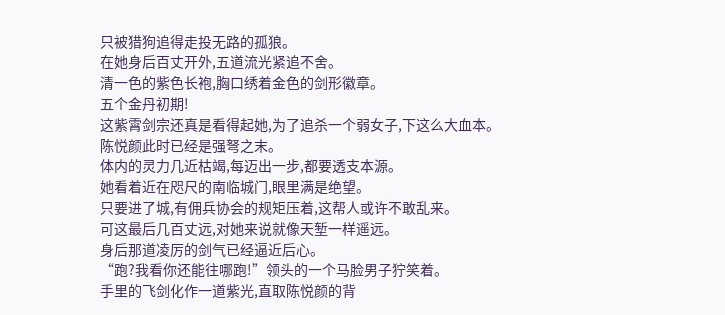只被猎狗追得走投无路的孤狼。
在她身后百丈开外,五道流光紧追不舍。
清一色的紫色长袍,胸口绣着金色的剑形徽章。
五个金丹初期!
这紫霄剑宗还真是看得起她,为了追杀一个弱女子,下这么大血本。
陈悦颜此时已经是强弩之末。
体内的灵力几近枯竭,每迈出一步,都要透支本源。
她看着近在咫尺的南临城门,眼里满是绝望。
只要进了城,有佣兵协会的规矩压着,这帮人或许不敢乱来。
可这最后几百丈远,对她来说就像天堑一样遥远。
身后那道凌厉的剑气已经逼近后心。
“跑?我看你还能往哪跑!”领头的一个马脸男子狞笑着。
手里的飞剑化作一道紫光,直取陈悦颜的背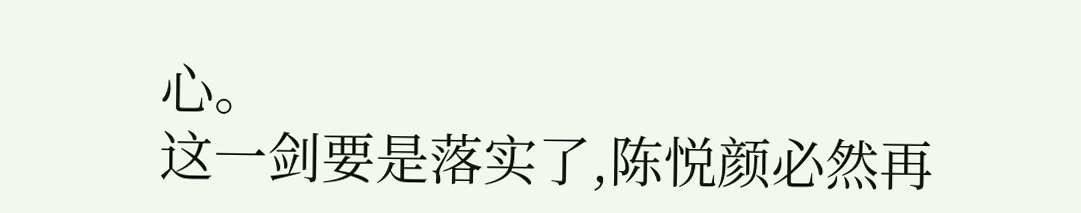心。
这一剑要是落实了,陈悦颜必然再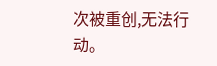次被重创,无法行动。